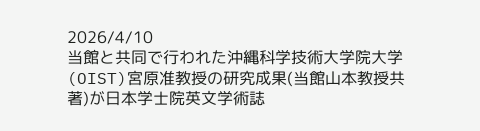2026/4/10
当館と共同で行われた沖縄科学技術大学院大学(OIST)宮原准教授の研究成果(当館山本教授共著)が日本学士院英文学術誌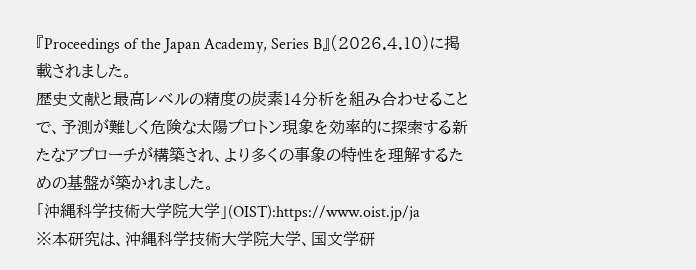『Proceedings of the Japan Academy, Series B』(2026.4.10)に掲載されました。
歴史文献と最高レベルの精度の炭素14分析を組み合わせることで、予測が難しく危険な太陽プロトン現象を効率的に探索する新たなアプローチが構築され、より多くの事象の特性を理解するための基盤が築かれました。
「沖縄科学技術大学院大学」(OIST):https://www.oist.jp/ja
※本研究は、沖縄科学技術大学院大学、国文学研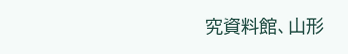究資料館、山形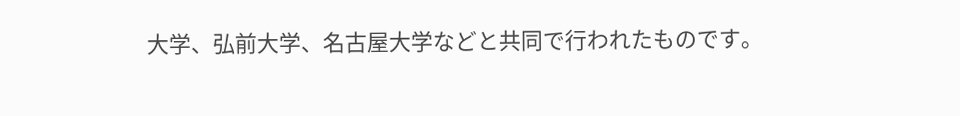大学、弘前大学、名古屋大学などと共同で行われたものです。